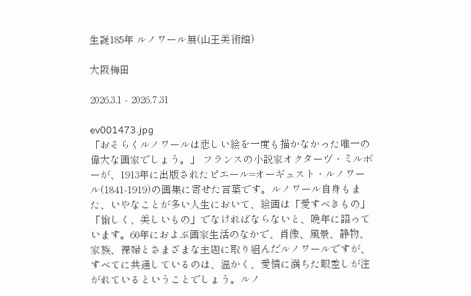生誕185年 ルノワール展(山王美術館)

大阪梅田

2026.3.1 - 2026.7.31

ev001473.jpg
「おそらくルノワールは悲しい絵を一度も描かなかった唯一の偉大な画家でしょう。」 フランスの小説家オクターヴ・ミルボーが、1913年に出版されたピエール=オーギュスト・ルノワール(1841-1919)の画集に寄せた言葉です。ルノワール自身もまた、いやなことが多い人生において、絵画は「愛すべきもの」「愉しく、美しいもの」でなければならないと、晩年に語っています。60年におよぶ画家生活のなかで、肖像、風景、静物、家族、裸婦とさまざまな主題に取り組んだルノワールですが、すべてに共通しているのは、温かく、愛情に満ちた眼差しが注がれているということでしょう。ルノ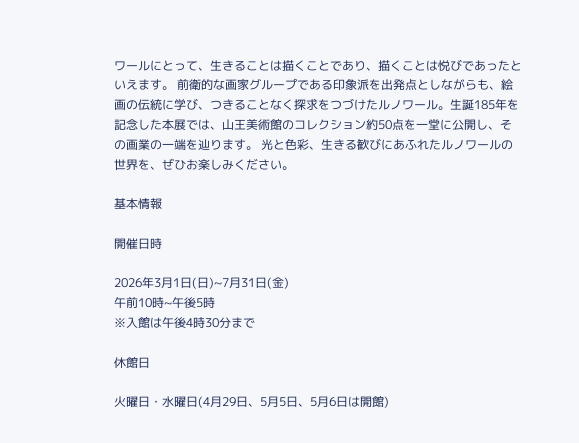ワールにとって、生きることは描くことであり、描くことは悦びであったといえます。 前衛的な画家グループである印象派を出発点としながらも、絵画の伝統に学び、つきることなく探求をつづけたルノワール。生誕185年を記念した本展では、山王美術館のコレクション約50点を一堂に公開し、その画業の一端を辿ります。 光と色彩、生きる歓びにあふれたルノワールの世界を、ぜひお楽しみください。

基本情報

開催日時

2026年3月1日(日)~7月31日(金)
午前10時~午後5時
※入館は午後4時30分まで

休館日

火曜日・水曜日(4月29日、5月5日、5月6日は開館)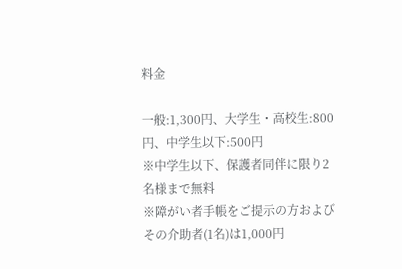料金

一般:1,300円、大学生・高校生:800円、中学生以下:500円
※中学生以下、保護者同伴に限り2名様まで無料
※障がい者手帳をご提示の方およびその介助者(1名)は1,000円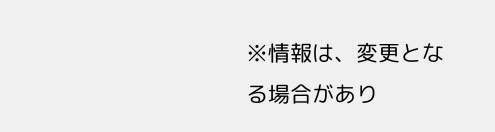※情報は、変更となる場合があり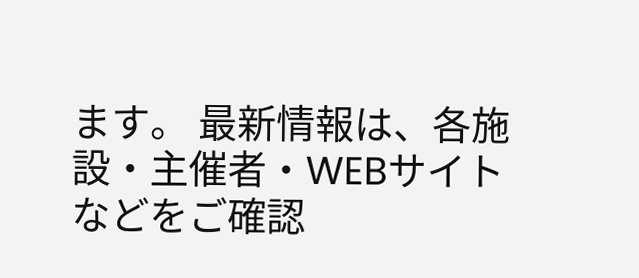ます。 最新情報は、各施設・主催者・WEBサイトなどをご確認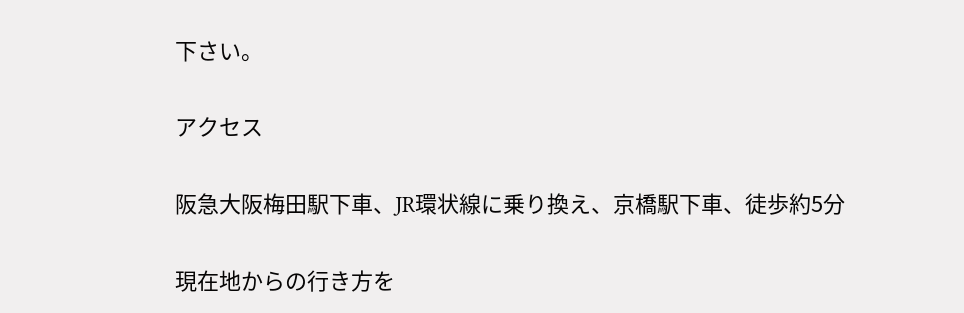下さい。

アクセス

阪急大阪梅田駅下車、JR環状線に乗り換え、京橋駅下車、徒歩約5分

現在地からの行き方を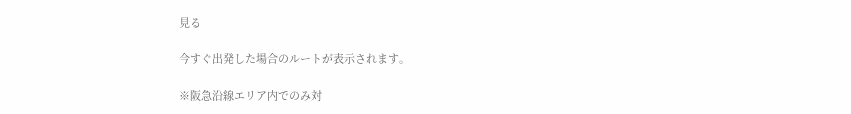見る

今すぐ出発した場合のルートが表示されます。

※阪急沿線エリア内でのみ対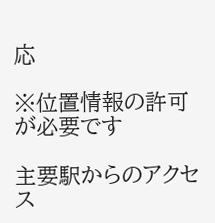応

※位置情報の許可が必要です

主要駅からのアクセス